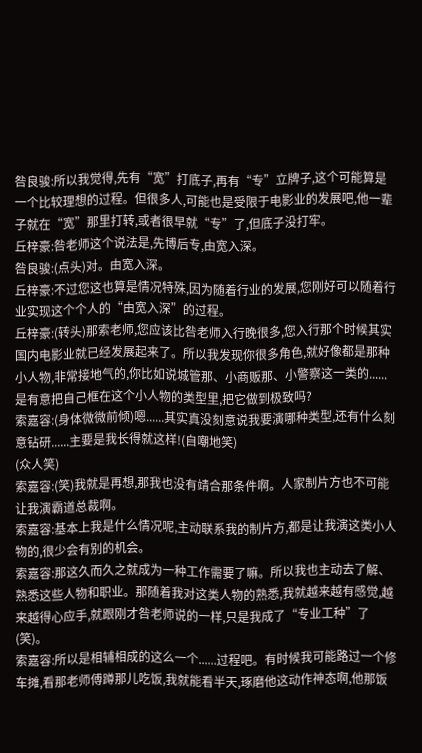咎良骏:所以我觉得,先有“宽”打底子,再有“专”立牌子,这个可能算是一个比较理想的过程。但很多人,可能也是受限于电影业的发展吧,他一辈子就在“宽”那里打转,或者很早就“专”了,但底子没打牢。
丘梓豪:咎老师这个说法是,先博后专,由宽入深。
咎良骏:(点头)对。由宽入深。
丘梓豪:不过您这也算是情况特殊,因为随着行业的发展,您刚好可以随着行业实现这个个人的“由宽入深”的过程。
丘梓豪:(转头)那索老师,您应该比咎老师入行晚很多,您入行那个时候其实国内电影业就已经发展起来了。所以我发现你很多角色,就好像都是那种小人物,非常接地气的,你比如说城管那、小商贩那、小警察这一类的......是有意把自己框在这个小人物的类型里,把它做到极致吗?
索嘉容:(身体微微前倾)嗯......其实真没刻意说我要演哪种类型,还有什么刻意钻研......主要是我长得就这样!(自嘲地笑)
(众人笑)
索嘉容:(笑)我就是再想,那我也没有靖合那条件啊。人家制片方也不可能让我演霸道总裁啊。
索嘉容:基本上我是什么情况呢,主动联系我的制片方,都是让我演这类小人物的,很少会有别的机会。
索嘉容:那这久而久之就成为一种工作需要了嘛。所以我也主动去了解、熟悉这些人物和职业。那随着我对这类人物的熟悉,我就越来越有感觉,越来越得心应手,就跟刚才咎老师说的一样,只是我成了“专业工种”了(笑)。
索嘉容:所以是相辅相成的这么一个......过程吧。有时候我可能路过一个修车摊,看那老师傅蹲那儿吃饭,我就能看半天,琢磨他这动作神态啊,他那饭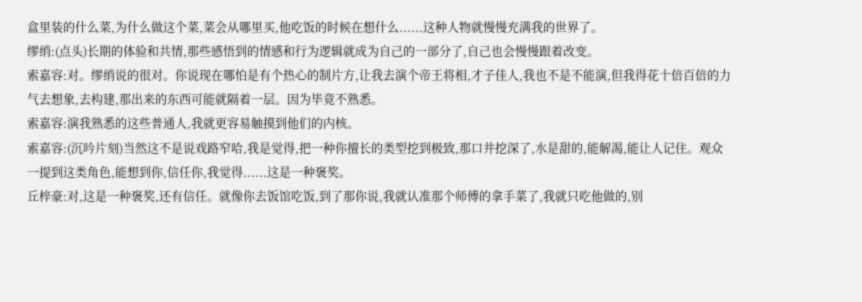盒里装的什么菜,为什么做这个菜,菜会从哪里买,他吃饭的时候在想什么......这种人物就慢慢充满我的世界了。
缪绡:(点头)长期的体验和共情,那些感悟到的情感和行为逻辑就成为自己的一部分了,自己也会慢慢跟着改变。
索嘉容:对。缪绡说的很对。你说现在哪怕是有个热心的制片方,让我去演个帝王将相,才子佳人,我也不是不能演,但我得花十倍百倍的力气去想象,去构建,那出来的东西可能就隔着一层。因为毕竟不熟悉。
索嘉容:演我熟悉的这些普通人,我就更容易触摸到他们的内核。
索嘉容:(沉吟片刻)当然这不是说戏路窄哈,我是觉得,把一种你擅长的类型挖到极致,那口井挖深了,水是甜的,能解渴,能让人记住。观众一提到这类角色,能想到你,信任你,我觉得......这是一种褒奖。
丘梓豪:对,这是一种褒奖,还有信任。就像你去饭馆吃饭,到了那你说,我就认准那个师傅的拿手菜了,我就只吃他做的,别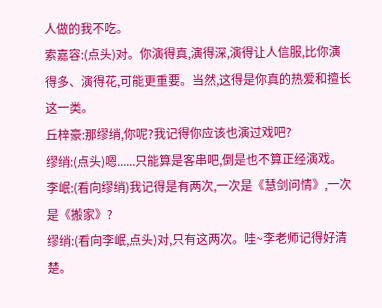人做的我不吃。
索嘉容:(点头)对。你演得真,演得深,演得让人信服,比你演得多、演得花,可能更重要。当然,这得是你真的热爱和擅长这一类。
丘梓豪:那缪绡,你呢?我记得你应该也演过戏吧?
缪绡:(点头)嗯......只能算是客串吧,倒是也不算正经演戏。
李岷:(看向缪绡)我记得是有两次,一次是《慧剑问情》,一次是《搬家》?
缪绡:(看向李岷,点头)对,只有这两次。哇~李老师记得好清楚。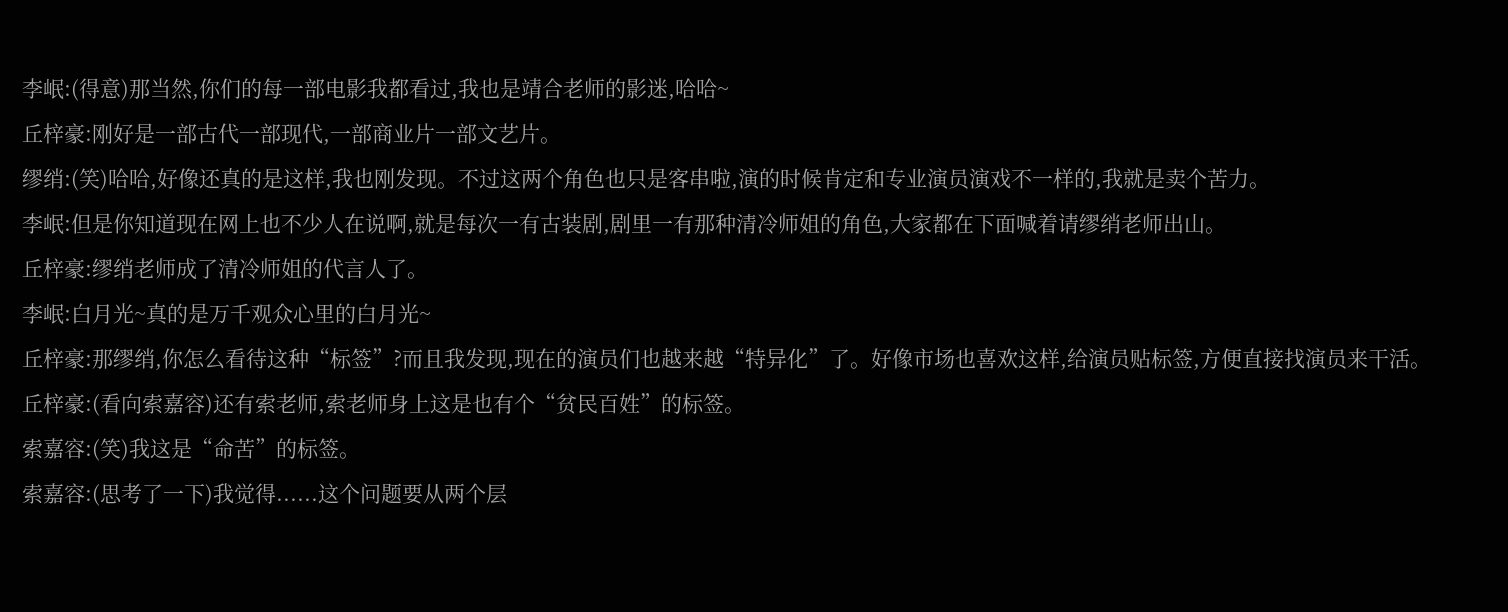李岷:(得意)那当然,你们的每一部电影我都看过,我也是靖合老师的影迷,哈哈~
丘梓豪:刚好是一部古代一部现代,一部商业片一部文艺片。
缪绡:(笑)哈哈,好像还真的是这样,我也刚发现。不过这两个角色也只是客串啦,演的时候肯定和专业演员演戏不一样的,我就是卖个苦力。
李岷:但是你知道现在网上也不少人在说啊,就是每次一有古装剧,剧里一有那种清冷师姐的角色,大家都在下面喊着请缪绡老师出山。
丘梓豪:缪绡老师成了清冷师姐的代言人了。
李岷:白月光~真的是万千观众心里的白月光~
丘梓豪:那缪绡,你怎么看待这种“标签”?而且我发现,现在的演员们也越来越“特异化”了。好像市场也喜欢这样,给演员贴标签,方便直接找演员来干活。
丘梓豪:(看向索嘉容)还有索老师,索老师身上这是也有个“贫民百姓”的标签。
索嘉容:(笑)我这是“命苦”的标签。
索嘉容:(思考了一下)我觉得......这个问题要从两个层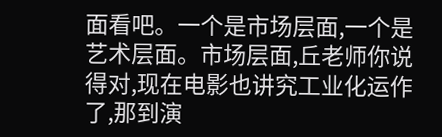面看吧。一个是市场层面,一个是艺术层面。市场层面,丘老师你说得对,现在电影也讲究工业化运作了,那到演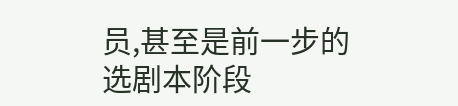员,甚至是前一步的选剧本阶段